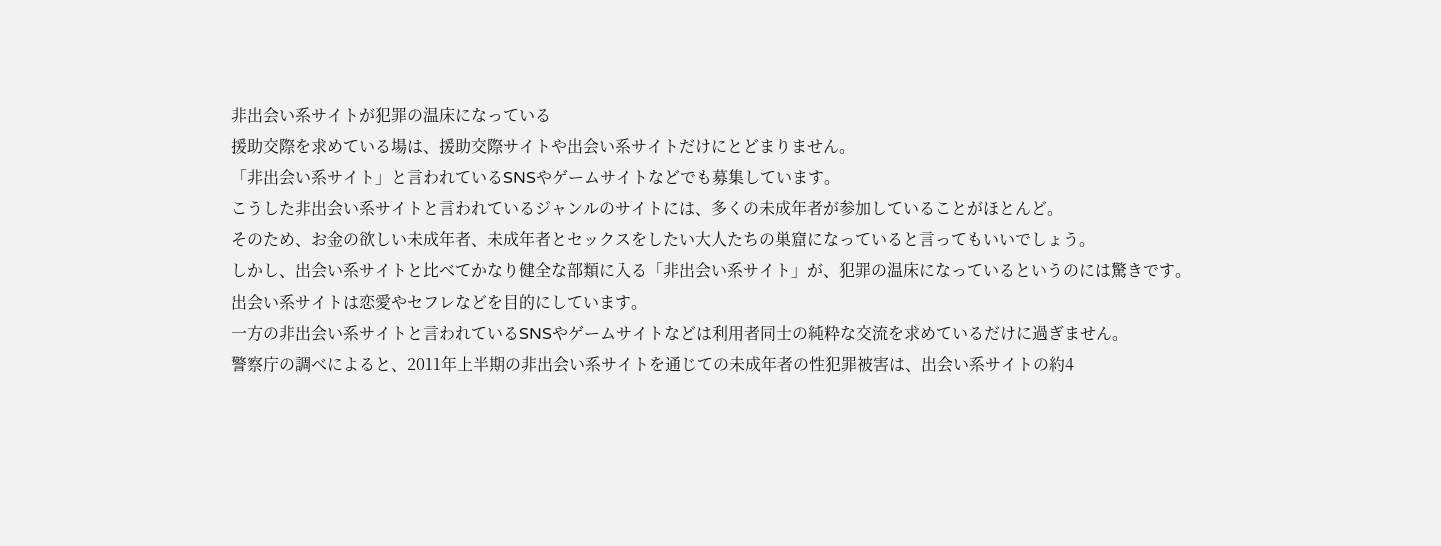非出会い系サイトが犯罪の温床になっている
援助交際を求めている場は、援助交際サイトや出会い系サイトだけにとどまりません。
「非出会い系サイト」と言われているSNSやゲームサイトなどでも募集しています。
こうした非出会い系サイトと言われているジャンルのサイトには、多くの未成年者が参加していることがほとんど。
そのため、お金の欲しい未成年者、未成年者とセックスをしたい大人たちの巣窟になっていると言ってもいいでしょう。
しかし、出会い系サイトと比べてかなり健全な部類に入る「非出会い系サイト」が、犯罪の温床になっているというのには驚きです。
出会い系サイトは恋愛やセフレなどを目的にしています。
一方の非出会い系サイトと言われているSNSやゲームサイトなどは利用者同士の純粋な交流を求めているだけに過ぎません。
警察庁の調べによると、2011年上半期の非出会い系サイトを通じての未成年者の性犯罪被害は、出会い系サイトの約4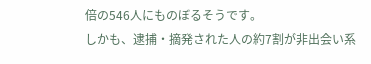倍の546人にものぼるそうです。
しかも、逮捕・摘発された人の約7割が非出会い系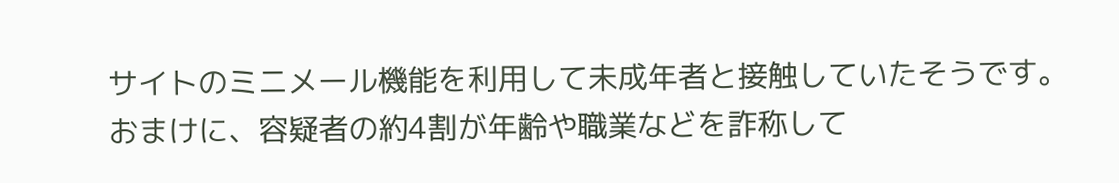サイトのミニメール機能を利用して未成年者と接触していたそうです。
おまけに、容疑者の約4割が年齢や職業などを詐称して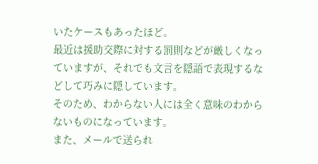いたケースもあったほど。
最近は援助交際に対する罰則などが厳しくなっていますが、それでも文言を隠語で表現するなどして巧みに隠しています。
そのため、わからない人には全く意味のわからないものになっています。
また、メールで送られ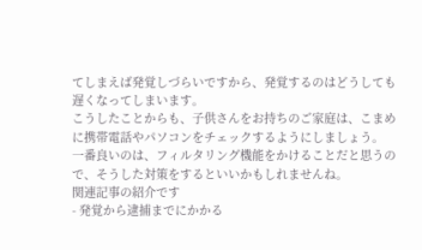てしまえば発覚しづらいですから、発覚するのはどうしても遅くなってしまいます。
こうしたことからも、子供さんをお持ちのご家庭は、こまめに携帯電話やパソコンをチェックするようにしましょう。
一番良いのは、フィルタリング機能をかけることだと思うので、そうした対策をするといいかもしれませんね。
関連記事の紹介です
- 発覚から逮捕までにかかる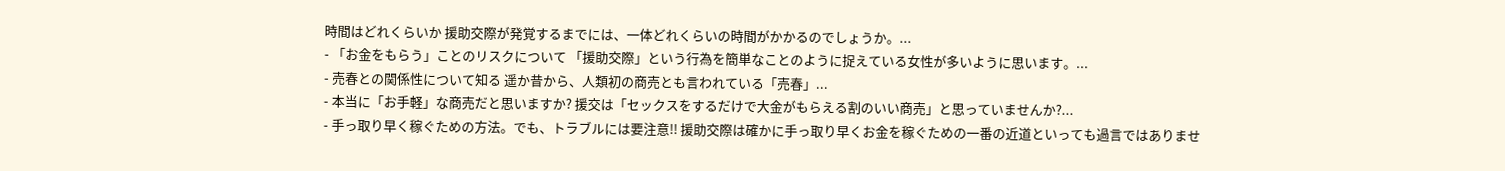時間はどれくらいか 援助交際が発覚するまでには、一体どれくらいの時間がかかるのでしょうか。...
- 「お金をもらう」ことのリスクについて 「援助交際」という行為を簡単なことのように捉えている女性が多いように思います。...
- 売春との関係性について知る 遥か昔から、人類初の商売とも言われている「売春」...
- 本当に「お手軽」な商売だと思いますか? 援交は「セックスをするだけで大金がもらえる割のいい商売」と思っていませんか?...
- 手っ取り早く稼ぐための方法。でも、トラブルには要注意!! 援助交際は確かに手っ取り早くお金を稼ぐための一番の近道といっても過言ではありませ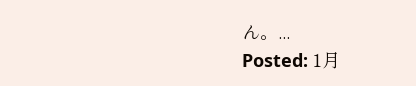ん。...
Posted: 1月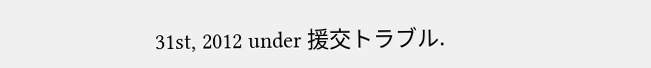31st, 2012 under 援交トラブル.